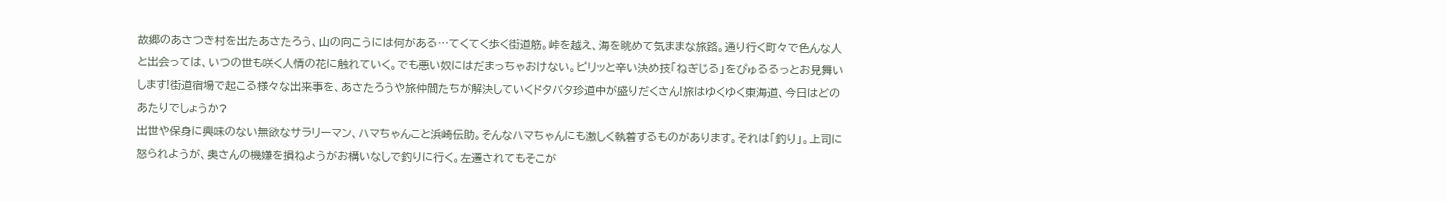故郷のあさつき村を出たあさたろう、山の向こうには何がある…てくてく歩く街道筋。峠を越え、海を眺めて気ままな旅路。通り行く町々で色んな人と出会っては、いつの世も咲く人情の花に触れていく。でも悪い奴にはだまっちゃおけない。ピリッと辛い決め技「ねぎじる」をぴゅるるっとお見舞いします!街道宿場で起こる様々な出来事を、あさたろうや旅仲間たちが解決していくドタバタ珍道中が盛りだくさん!旅はゆくゆく東海道、今日はどのあたりでしょうか?
出世や保身に興味のない無欲なサラリーマン、ハマちゃんこと浜崎伝助。そんなハマちゃんにも激しく執着するものがあります。それは「釣り」。上司に怒られようが、奥さんの機嫌を損ねようがお構いなしで釣りに行く。左遷されてもそこが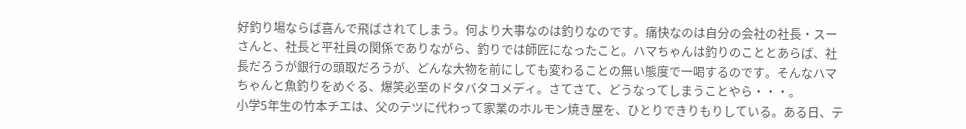好釣り場ならば喜んで飛ばされてしまう。何より大事なのは釣りなのです。痛快なのは自分の会社の社長・スーさんと、社長と平社員の関係でありながら、釣りでは師匠になったこと。ハマちゃんは釣りのこととあらば、社長だろうが銀行の頭取だろうが、どんな大物を前にしても変わることの無い態度で一喝するのです。そんなハマちゃんと魚釣りをめぐる、爆笑必至のドタバタコメディ。さてさて、どうなってしまうことやら・・・。
小学5年生の竹本チエは、父のテツに代わって家業のホルモン焼き屋を、ひとりできりもりしている。ある日、テ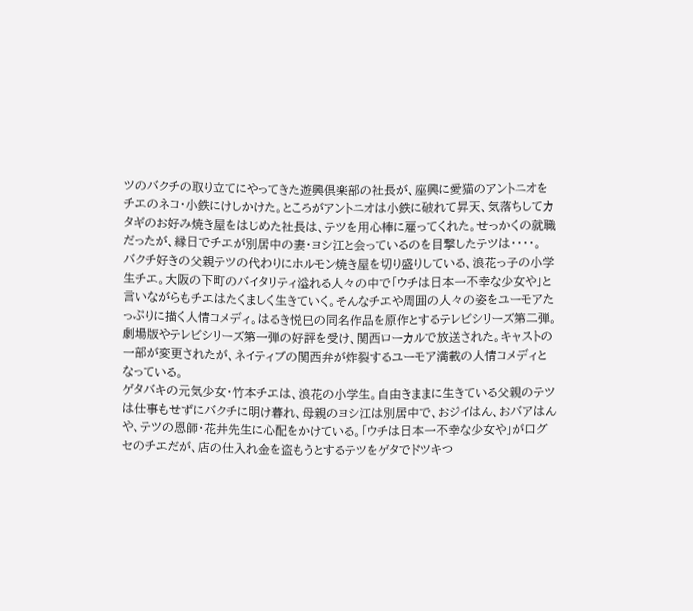ツのバクチの取り立てにやってきた遊興倶楽部の社長が、座興に愛猫のアントニオをチエのネコ・小鉄にけしかけた。ところがアントニオは小鉄に破れて昇天、気落ちしてカタギのお好み焼き屋をはじめた社長は、テツを用心棒に雇ってくれた。せっかくの就職だったが、縁日でチエが別居中の妻・ヨシ江と会っているのを目撃したテツは・・・・。
バクチ好きの父親テツの代わりにホルモン焼き屋を切り盛りしている、浪花っ子の小学生チエ。大阪の下町のバイタリティ溢れる人々の中で「ウチは日本一不幸な少女や」と言いながらもチエはたくましく生きていく。そんなチエや周囲の人々の姿をユーモアたっぷりに描く人情コメディ。はるき悦巳の同名作品を原作とするテレビシリーズ第二弾。劇場版やテレビシリーズ第一弾の好評を受け、関西ローカルで放送された。キャストの一部が変更されたが、ネイティブの関西弁が炸裂するユーモア満載の人情コメディとなっている。
ゲタバキの元気少女・竹本チエは、浪花の小学生。自由きままに生きている父親のテツは仕事もせずにバクチに明け暮れ、母親のヨシ江は別居中で、おジイはん、おバアはんや、テツの恩師・花井先生に心配をかけている。「ウチは日本一不幸な少女や」が口グセのチエだが、店の仕入れ金を盗もうとするテツをゲタでドツキつ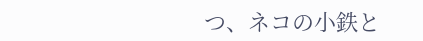つ、ネコの小鉄と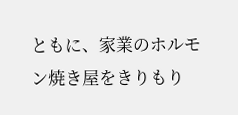ともに、家業のホルモン焼き屋をきりもり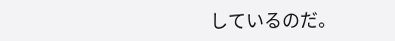しているのだ。